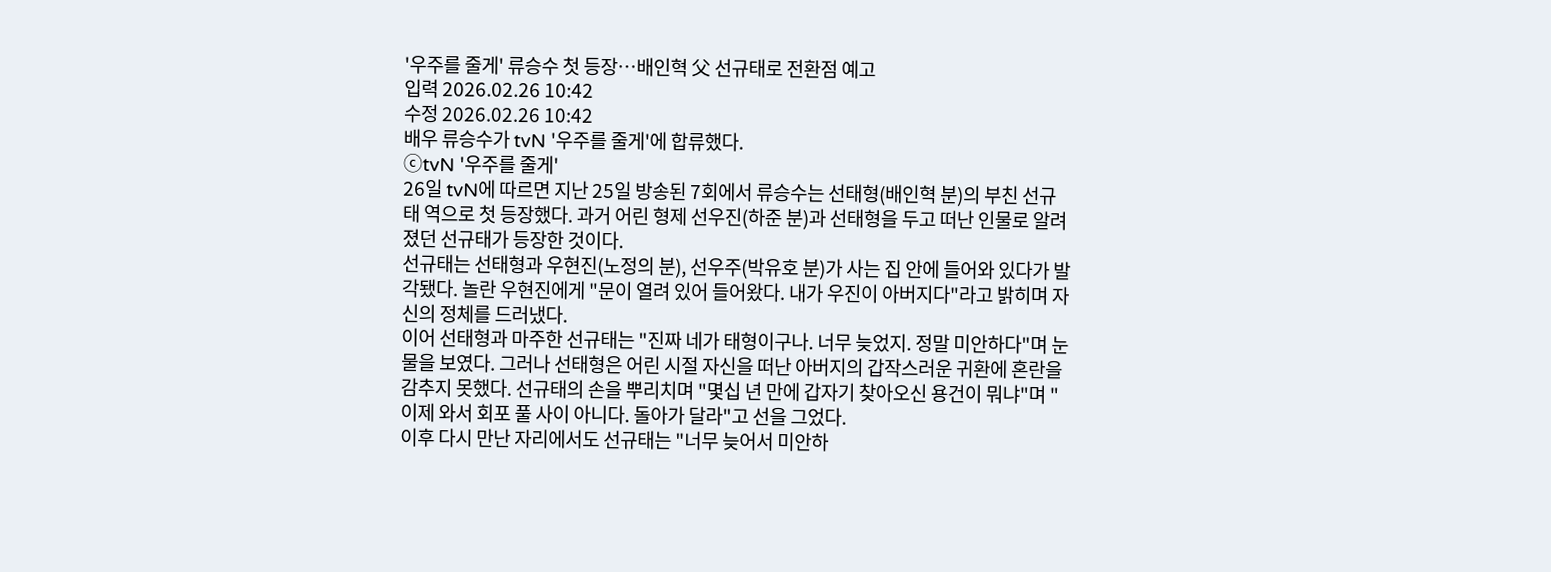'우주를 줄게' 류승수 첫 등장…배인혁 父 선규태로 전환점 예고
입력 2026.02.26 10:42
수정 2026.02.26 10:42
배우 류승수가 tvN '우주를 줄게'에 합류했다.
ⓒtvN '우주를 줄게'
26일 tvN에 따르면 지난 25일 방송된 7회에서 류승수는 선태형(배인혁 분)의 부친 선규태 역으로 첫 등장했다. 과거 어린 형제 선우진(하준 분)과 선태형을 두고 떠난 인물로 알려졌던 선규태가 등장한 것이다.
선규태는 선태형과 우현진(노정의 분), 선우주(박유호 분)가 사는 집 안에 들어와 있다가 발각됐다. 놀란 우현진에게 "문이 열려 있어 들어왔다. 내가 우진이 아버지다"라고 밝히며 자신의 정체를 드러냈다.
이어 선태형과 마주한 선규태는 "진짜 네가 태형이구나. 너무 늦었지. 정말 미안하다"며 눈물을 보였다. 그러나 선태형은 어린 시절 자신을 떠난 아버지의 갑작스러운 귀환에 혼란을 감추지 못했다. 선규태의 손을 뿌리치며 "몇십 년 만에 갑자기 찾아오신 용건이 뭐냐"며 "이제 와서 회포 풀 사이 아니다. 돌아가 달라"고 선을 그었다.
이후 다시 만난 자리에서도 선규태는 "너무 늦어서 미안하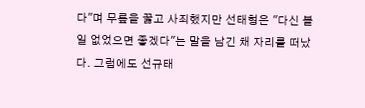다"며 무릎을 꿇고 사죄했지만 선태형은 "다신 볼 일 없었으면 좋겠다"는 말을 남긴 채 자리를 떠났다. 그럼에도 선규태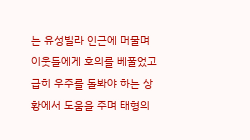는 유성빌라 인근에 머물며 이웃들에게 호의를 베풀었고 급히 우주를 돌봐야 하는 상황에서 도움을 주며 태형의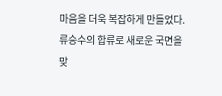마음을 더욱 복잡하게 만들었다.
류승수의 합류로 새로운 국면을 맞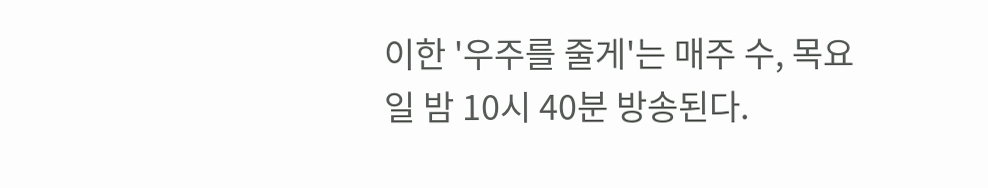이한 '우주를 줄게'는 매주 수, 목요일 밤 10시 40분 방송된다.